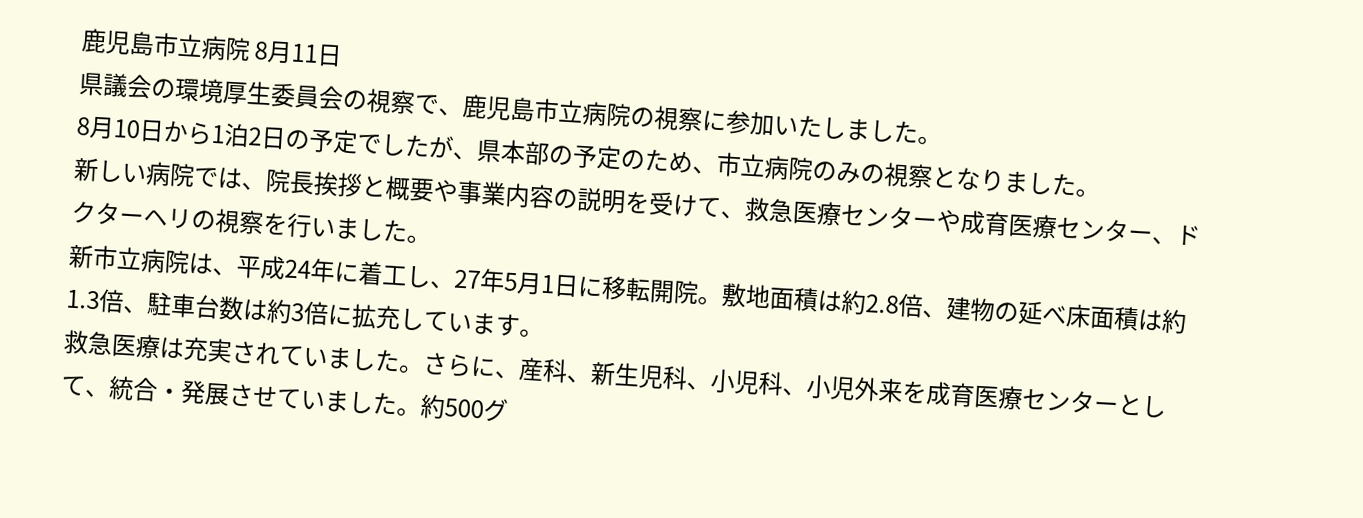鹿児島市立病院 8月11日
県議会の環境厚生委員会の視察で、鹿児島市立病院の視察に参加いたしました。
8月10日から1泊2日の予定でしたが、県本部の予定のため、市立病院のみの視察となりました。
新しい病院では、院長挨拶と概要や事業内容の説明を受けて、救急医療センターや成育医療センター、ドクターヘリの視察を行いました。
新市立病院は、平成24年に着工し、27年5月1日に移転開院。敷地面積は約2.8倍、建物の延べ床面積は約1.3倍、駐車台数は約3倍に拡充しています。
救急医療は充実されていました。さらに、産科、新生児科、小児科、小児外来を成育医療センターとして、統合・発展させていました。約500グ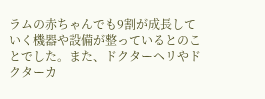ラムの赤ちゃんでも9割が成長していく機器や設備が整っているとのことでした。また、ドクターヘリやドクターカ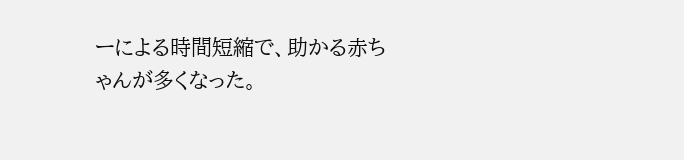ーによる時間短縮で、助かる赤ちゃんが多くなった。